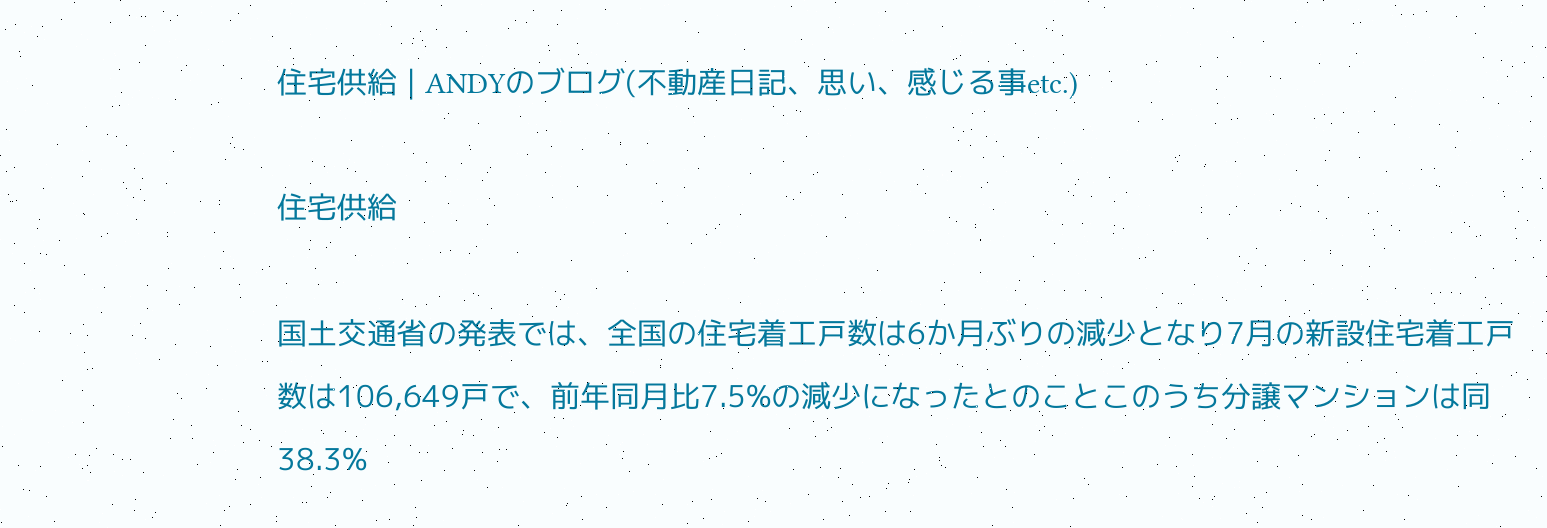住宅供給 | ANDYのブログ(不動産日記、思い、感じる事etc.)

住宅供給

国土交通省の発表では、全国の住宅着工戸数は6か月ぶりの減少となり7月の新設住宅着工戸数は106,649戸で、前年同月比7.5%の減少になったとのことこのうち分譲マンションは同38.3%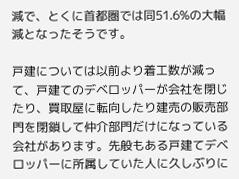減で、とくに首都圏では同51.6%の大幅減となったそうです。

戸建については以前より着工数が減って、戸建てのデベロッパーが会社を閉じたり、買取屋に転向したり建売の販売部門を閉鎖して仲介部門だけになっている会社があります。先般もある戸建てデベロッパーに所属していた人に久しぶりに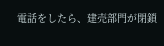電話をしたら、建売部門が閉鎖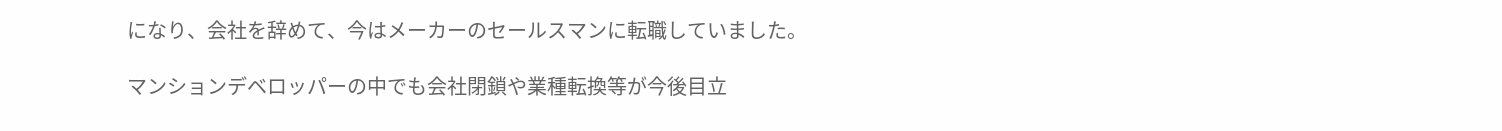になり、会社を辞めて、今はメーカーのセールスマンに転職していました。

マンションデベロッパーの中でも会社閉鎖や業種転換等が今後目立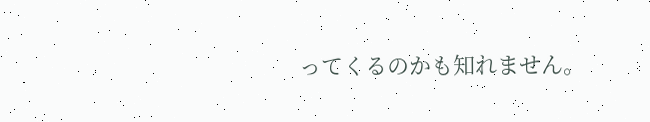ってくるのかも知れません。